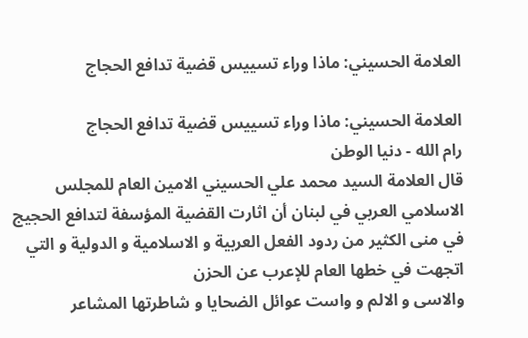العلامة الحسيني: ماذا وراء تسييس قضية تدافع الحجاج

العلامة الحسيني: ماذا وراء تسييس قضية تدافع الحجاج
رام الله - دنيا الوطن
قال العلامة السيد محمد علي الحسيني الامين العام للمجلس الاسلامي العربي في لبنان أن اثارت القضية المؤسفة لتدافع الحجيج في منى الکثير من ردود الفعل العربية و الاسلامية و الدولية و التي اتجهت في خطها العام للإعرب عن الحزن
والاسى و الالم و واست عوائل الضحايا و شاطرتها المشاعر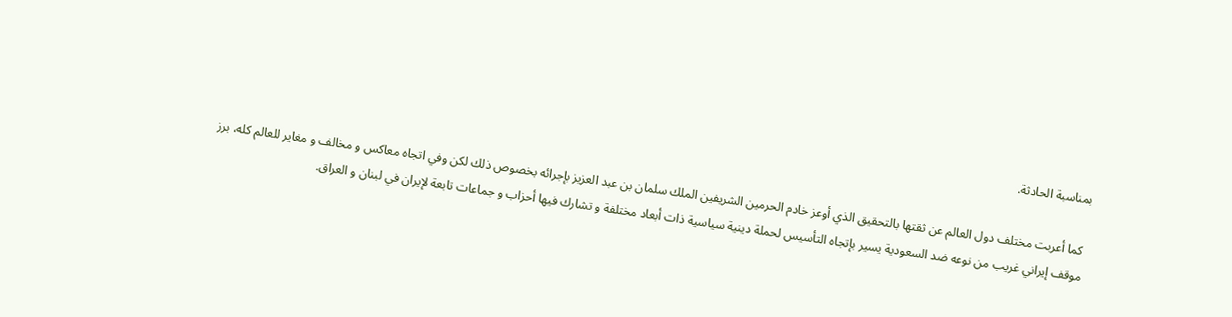بمناسبة الحادثة.

 کما أعربت مختلف دول العالم عن ثقتها بالتحقيق الذي أوعز خادم الحرمين الشريفين الملك سلمان بن عبد العزيز بإجرائه بخصوص ذلك لکن وفي اتجاه معاکس و مخالف و مغاير للعالم کله، برز موقف إيراني غريب من نوعه ضد السعودية يسير بإتجاه التأسيس لحملة دينية سياسية ذات أبعاد مختلفة و تشارك فيها أحزاب و جماعات تابعة لإيران في لبنان و العراق.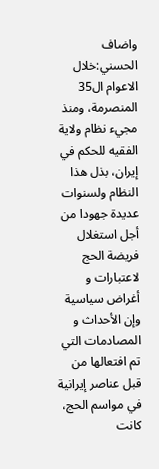واضاف الحسني:خلال الاعوام ال35 المنصرمة، ومنذ مجيء نظام ولاية الفقيه للحکم في إيران، بذل هذا النظام ولسنوات عديدة جهودا من أجل استغلال فريضة الحج لاعتبارات و أغراض سياسية وإن الأحداث و المصادمات التي تم افتعالها من قبل عناصر إيرانية في مواسم الحج، کانت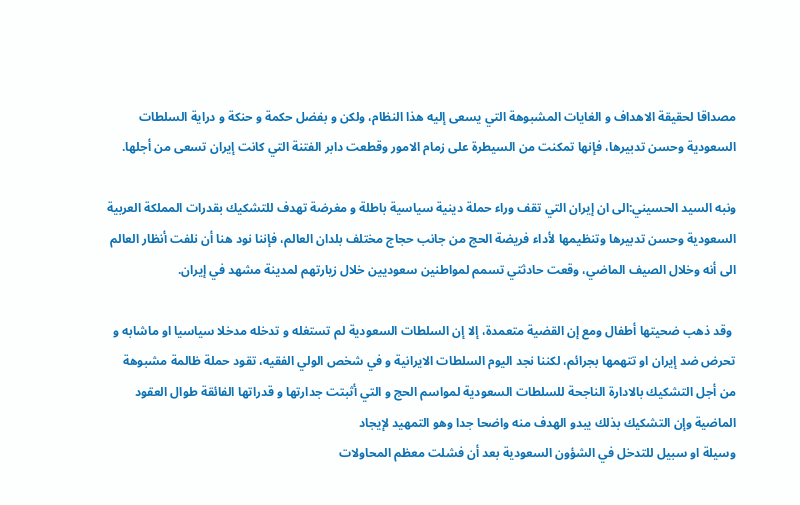مصداقا لحقيقة الاهداف و الغايات المشبوهة التي يسعى إليه هذا النظام، ولکن و بفضل حکمة و حنکة و دراية السلطات السعودية وحسن تدبيرها، فإنها تمکنت من السيطرة على زمام الامور وقطعت دابر الفتنة التي کانت إيران تسعى من أجلها.

ونبه السيد الحسيني:الى ان إيران التي تقف وراء حملة دينية سياسية باطلة و مغرضة تهدف للتشکيك بقدرات المملکة العربية السعودية وحسن تدبيرها وتنظيمها لأداء فريضة الحج من جانب حجاج مختلف بلدان العالم، فإننا نود هنا أن نلفت أنظار العالم الى أنه وخلال الصيف الماضي، وقعت حادثتي تسمم لمواطنين سعوديين خلال زيارتهم لمدينة مشهد في إيران.

 وقد ذهب ضحيتها أطفال ومع إن القضية متعمدة، إلا إن السلطات السعودية لم تستغله و تدخله مدخلا سياسيا او ماشابه و تحرض ضد إيران او تتهمها بجرائم، لکننا نجد اليوم السلطات الايرانية و في شخص الولي الفقيه، تقود حملة ظالمة مشبوهة من أجل التشکيك بالادارة الناجحة للسلطات السعودية لمواسم الحج و التي أثبتت جدارتها و قدراتها الفائقة طوال العقود الماضية وإن التشکيك بذلك يبدو الهدف منه واضحا جدا وهو التمهيد لإيجاد
وسيلة او سبيل للتدخل في الشؤون السعودية بعد أن فشلت معظم المحاولات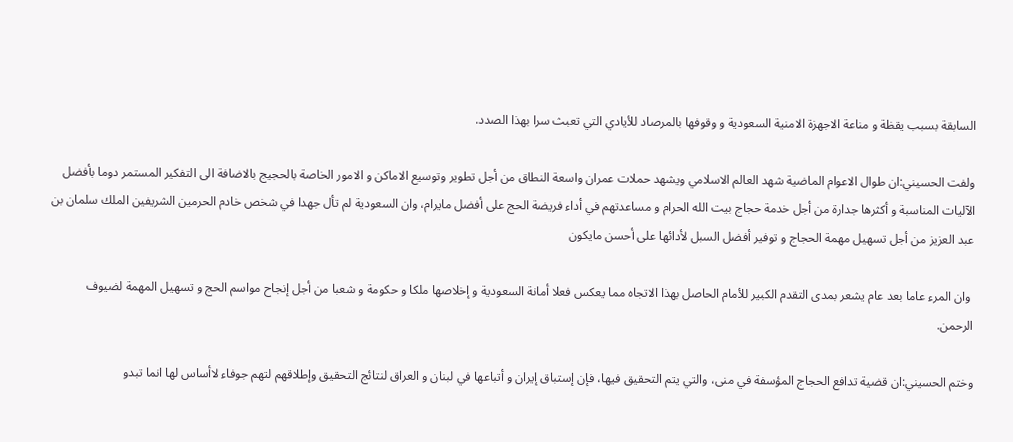السابقة بسبب يقظة و مناعة الاجهزة الامنية السعودية و وقوفها بالمرصاد للأيادي التي تعبث سرا بهذا الصدد.

ولفت الحسيني:ان طوال الاعوام الماضية شهد العالم الاسلامي ويشهد حملات عمران واسعة النطاق من أجل تطوير وتوسيع الاماکن و الامور الخاصة بالحجيج بالاضافة الى التفکير المستمر دوما بأفضل الآليات المناسبة و أکثرها جدارة من أجل خدمة حجاج بيت الله الحرام و مساعدتهم في أداء فريضة الحج على أفضل مايرام، وان السعودية لم تأل جهدا في شخص خادم الحرمين الشريفين الملك سلمان بن عبد العزيز من أجل تسهيل مهمة الحجاج و توفير أفضل السبل لأدائها على أحسن مايکون

 وان المرء عاما بعد عام يشعر بمدى التقدم الکبير للأمام الحاصل بهذا الاتجاه مما يعکس فعلا أمانة السعودية و إخلاصها ملکا و حکومة و شعبا من أجل إنجاح مواسم الحج و تسهيل المهمة لضيوف الرحمن.

وختم الحسيني:ان قضية تدافع الحجاج المؤسفة في منى، والتي يتم التحقيق فيها، فإن إستباق إيران و أتباعها في لبنان و العراق لنتائج التحقيق وإطلاقهم لتهم جوفاء لاأساس لها انما تبدو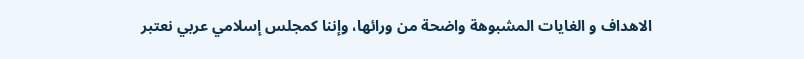الاهداف و الغايات المشبوهة واضحة من ورائها، وإننا کمجلس إسلامي عربي نعتبر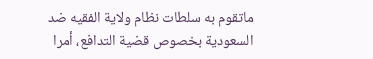ماتقوم به سلطات نظام ولاية الفقيه ضد السعودية بخصوص قضية التدافع، أمرا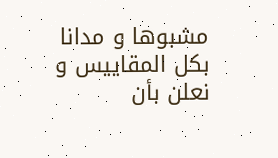مشبوها و مدانا بکل المقاييس و نعلن بأن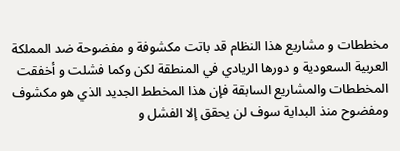مخططات و مشاريع هذا النظام قد باتت مکشوفة و مفضوحة ضد المملکة العربية السعودية و دورها الريادي في المنطقة لکن وکما فشلت و أخفقت المخططات والمشاريع السابقة فإن هذا المخطط الجديد الذي هو مکشوف ومفضوح منذ البداية سوف لن يحقق إلا الفشل و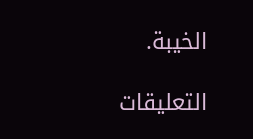الخيبة.

التعليقات